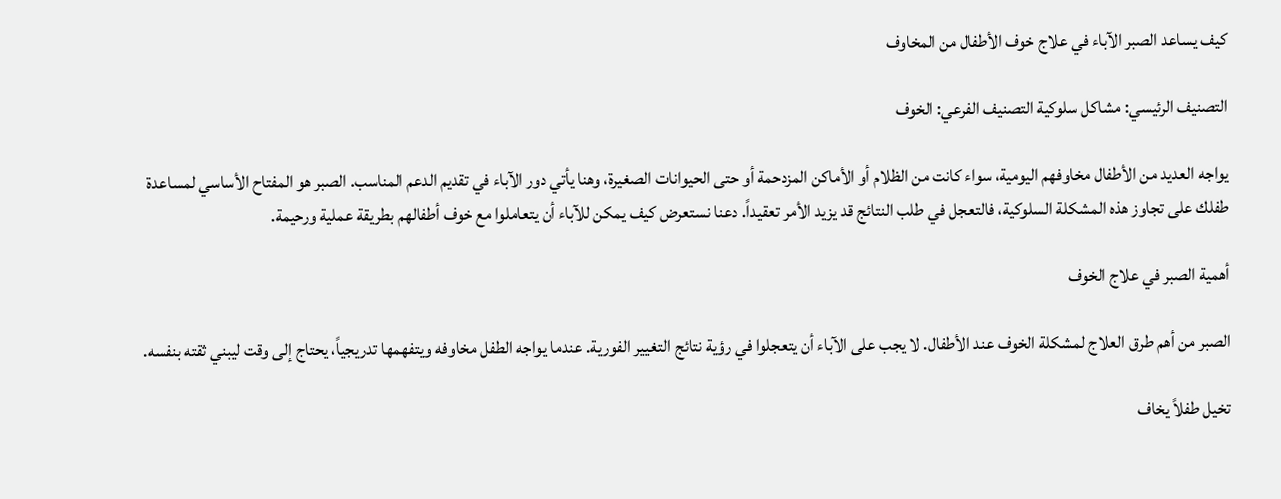كيف يساعد الصبر الآباء في علاج خوف الأطفال من المخاوف

التصنيف الرئيسي: مشاكل سلوكية التصنيف الفرعي: الخوف

يواجه العديد من الأطفال مخاوفهم اليومية، سواء كانت من الظلام أو الأماكن المزدحمة أو حتى الحيوانات الصغيرة، وهنا يأتي دور الآباء في تقديم الدعم المناسب. الصبر هو المفتاح الأساسي لمساعدة طفلك على تجاوز هذه المشكلة السلوكية، فالتعجل في طلب النتائج قد يزيد الأمر تعقيداً. دعنا نستعرض كيف يمكن للآباء أن يتعاملوا مع خوف أطفالهم بطريقة عملية ورحيمة.

أهمية الصبر في علاج الخوف

الصبر من أهم طرق العلاج لمشكلة الخوف عند الأطفال. لا يجب على الآباء أن يتعجلوا في رؤية نتائج التغيير الفورية. عندما يواجه الطفل مخاوفه ويتفهمها تدريجياً، يحتاج إلى وقت ليبني ثقته بنفسه.

تخيل طفلاً يخاف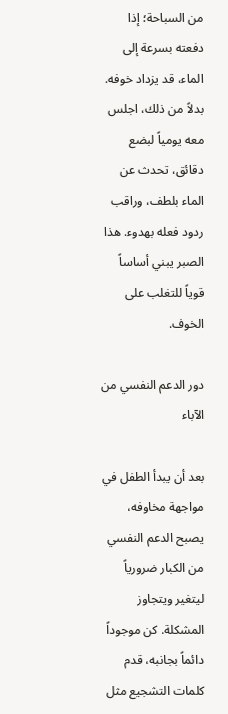من السباحة؛ إذا دفعته بسرعة إلى الماء، قد يزداد خوفه. بدلاً من ذلك، اجلس معه يومياً لبضع دقائق، تحدث عن الماء بلطف، وراقب ردود فعله بهدوء. هذا الصبر يبني أساساً قوياً للتغلب على الخوف.

دور الدعم النفسي من الآباء

بعد أن يبدأ الطفل في مواجهة مخاوفه، يصبح الدعم النفسي من الكبار ضرورياً ليتغير ويتجاوز المشكلة. كن موجوداً دائماً بجانبه، قدم كلمات التشجيع مثل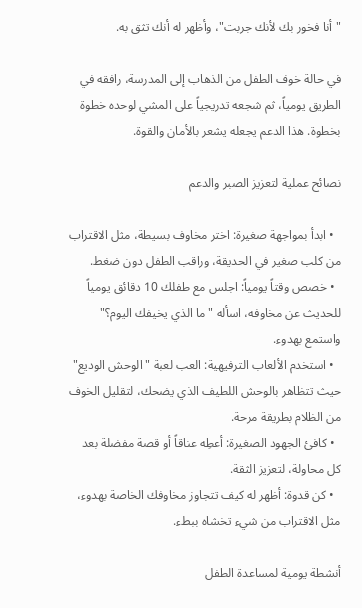"أنا فخور بك لأنك جربت"، وأظهر له أنك تثق به.

في حالة خوف الطفل من الذهاب إلى المدرسة، رافقه في الطريق يومياً، ثم شجعه تدريجياً على المشي لوحده خطوة بخطوة. هذا الدعم يجعله يشعر بالأمان والقوة.

نصائح عملية لتعزيز الصبر والدعم

  • ابدأ بمواجهة صغيرة: اختر مخاوف بسيطة، مثل الاقتراب من كلب صغير في الحديقة، وراقب الطفل دون ضغط.
  • خصص وقتاً يومياً: اجلس مع طفلك 10 دقائق يومياً للحديث عن مخاوفه، اسأله "ما الذي يخيفك اليوم؟" واستمع بهدوء.
  • استخدم الألعاب الترفيهية: العب لعبة "الوحش الوديع" حيث تتظاهر بالوحش اللطيف الذي يضحك، لتقليل الخوف من الظلام بطريقة مرحة.
  • كافئ الجهود الصغيرة: أعطِه عناقاً أو قصة مفضلة بعد كل محاولة، لتعزيز الثقة.
  • كن قدوة: أظهر له كيف تتجاوز مخاوفك الخاصة بهدوء، مثل الاقتراب من شيء تخشاه ببطء.

أنشطة يومية لمساعدة الطفل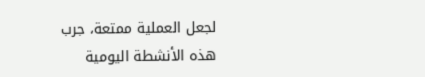لجعل العملية ممتعة، جرب هذه الأنشطة اليومية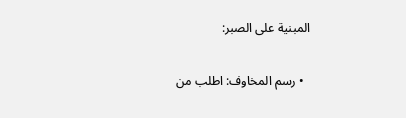المبنية على الصبر:

  • رسم المخاوف: اطلب من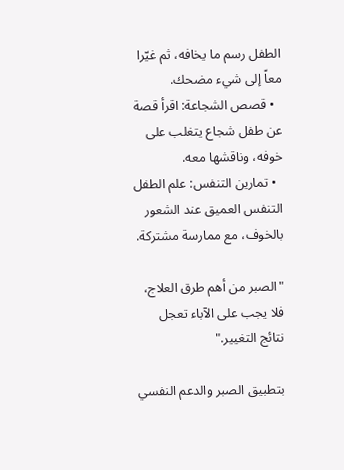الطفل رسم ما يخافه، ثم غيّرا معاً إلى شيء مضحك.
  • قصص الشجاعة: اقرأ قصة عن طفل شجاع يتغلب على خوفه، وناقشها معه.
  • تمارين التنفس: علم الطفل التنفس العميق عند الشعور بالخوف، مع ممارسة مشتركة.

"الصبر من أهم طرق العلاج، فلا يجب على الآباء تعجل نتائج التغيير."

بتطبيق الصبر والدعم النفسي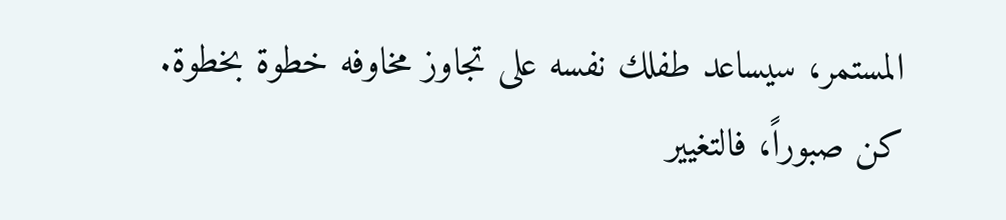المستمر، سيساعد طفلك نفسه على تجاوز مخاوفه خطوة بخطوة. كن صبوراً، فالتغيير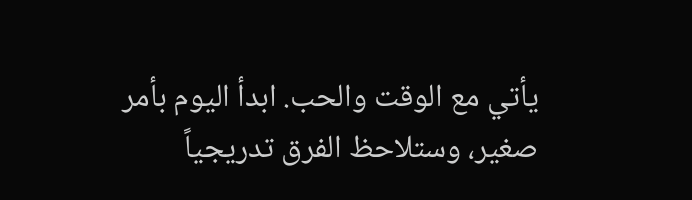يأتي مع الوقت والحب. ابدأ اليوم بأمر صغير، وستلاحظ الفرق تدريجياً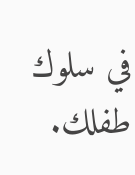في سلوك طفلك.